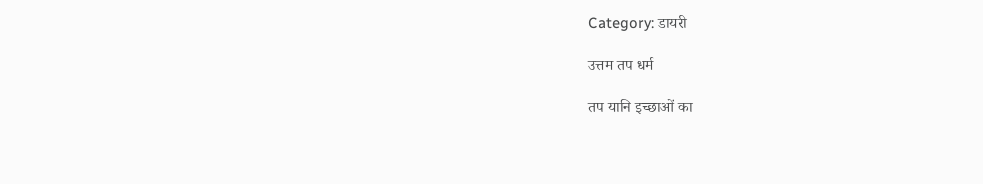Category: डायरी

उत्तम तप धर्म

तप यानि इच्छाओं का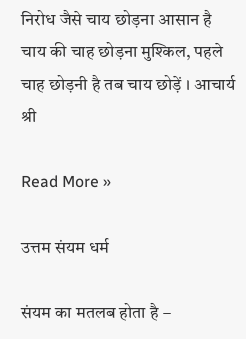निरोध जैसे चाय छोड़ना आसान है चाय की चाह छोड़ना मुश्किल, पहले चाह छोड़नी है तब चाय छोड़ें । आचार्य श्री

Read More »

उत्तम संयम धर्म

संयम का मतलब होता है –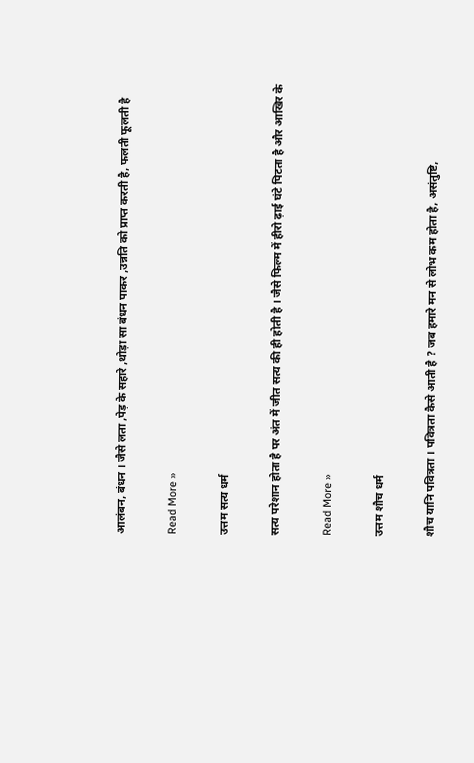आलंबन, बंधन । जैसे लता ,पेड़ के सहारे ,थोड़ा सा बंधन पाकर ,उन्नति को प्राप्त करती है, फलती फूलती है

Read More »

उत्तम सत्य धर्म

सत्य परेशान होता है पर अंत में जीत सत्य की ही होती है । जैसे फिल्म में हीरो ढ़ाई घंटे पिटता है और आखिर के

Read More »

उत्तम शौच धर्म

शौच यानि पवित्रता । पवित्रता कैसे आती है ? जब हमारे मन से लोभ कम होता है, असंतुष्टि,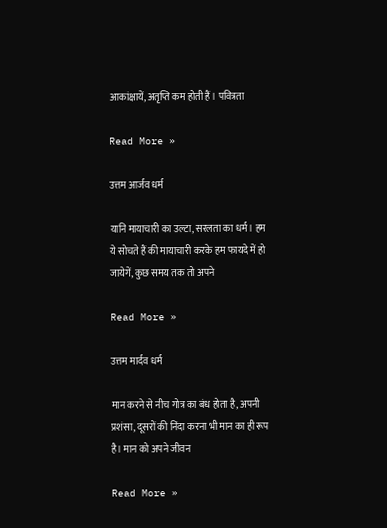आकांक्षायें, अतृप्ति कम होती हैं । पवित्रता

Read More »

उत्तम आर्जव धर्म

यानि मायाचारी का उल्टा, सरलता का धर्म । हम ये सोचते हैं की मायाचारी करके हम फायदे में हो जायेगें, कुछ समय तक तो अपने

Read More »

उत्तम मार्दव धर्म

मान करने से नीच गोत्र का बंध होता है, अपनी प्रशंसा, दूसरों की निंदा करना भी मान का ही रूप है। मान को अपने जीवन

Read More »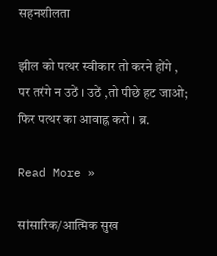सहनशीलता

झील को पत्थर स्वीकार तो करने होंगे , पर तरंगे न उठें । उठें ,तो पीछे हट जाओ; फिर पत्थर का आवाह्न करो । ब्र.

Read More »

सांसारिक/आत्मिक सुख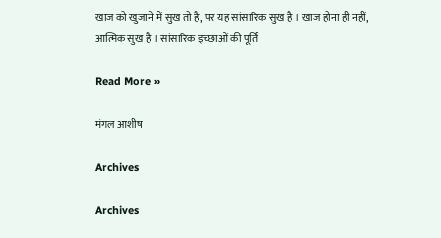खाज को खुजाने में सुख तो है, पर यह सांसारिक सुख है । खाज होना ही नहीं, आत्मिक सुख है । सांसारिक इच्छाओं की पूर्ति

Read More »

मंगल आशीष

Archives

Archives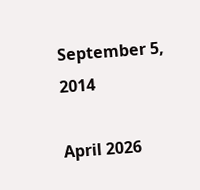September 5, 2014

April 2026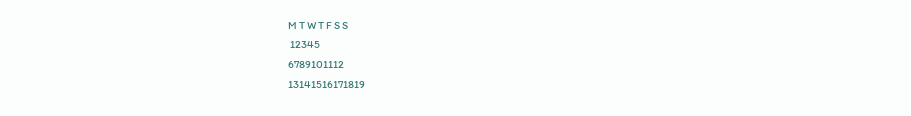M T W T F S S
 12345
6789101112
13141516171819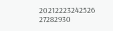20212223242526
27282930